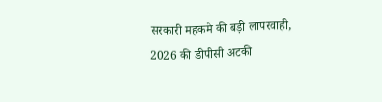सरकारी महकमे की बड़ी लापरवाही, 2026 की डीपीसी अटकी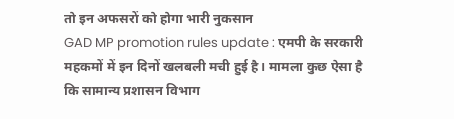तो इन अफसरों को होगा भारी नुकसान
GAD MP promotion rules update : एमपी के सरकारी महकमों में इन दिनों खलबली मची हुई है। मामला कुछ ऐसा है कि सामान्य प्रशासन विभाग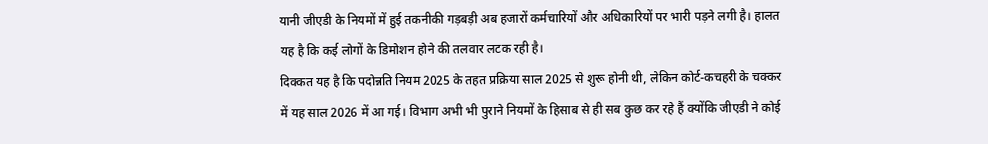यानी जीएडी के नियमों में हुई तकनीकी गड़बड़ी अब हजारों कर्मचारियों और अधिकारियों पर भारी पड़ने लगी है। हालत यह है कि कई लोगों के डिमोशन होने की तलवार लटक रही है।
दिक्कत यह है कि पदोन्नति नियम 2025 के तहत प्रक्रिया साल 2025 से शुरू होनी थी, लेकिन कोर्ट-कचहरी के चक्कर में यह साल 2026 में आ गई। विभाग अभी भी पुराने नियमों के हिसाब से ही सब कुछ कर रहे हैं क्योंकि जीएडी ने कोई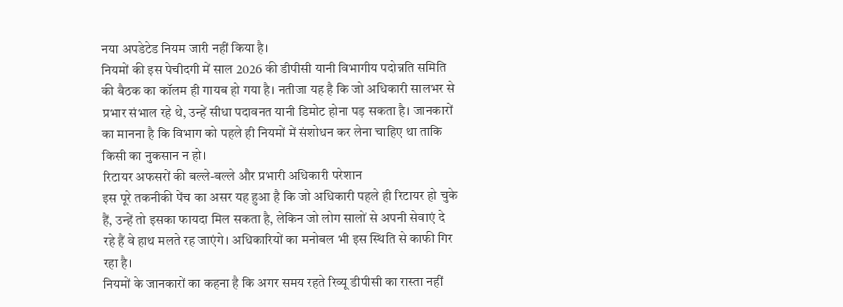नया अपडेटेड नियम जारी नहीं किया है।
नियमों की इस पेचीदगी में साल 2026 की डीपीसी यानी विभागीय पदोन्नति समिति की बैठक का कॉलम ही गायब हो गया है। नतीजा यह है कि जो अधिकारी सालभर से प्रभार संभाल रहे थे, उन्हें सीधा पदावनत यानी डिमोट होना पड़ सकता है। जानकारों का मानना है कि विभाग को पहले ही नियमों में संशोधन कर लेना चाहिए था ताकि किसी का नुकसान न हो।
रिटायर अफसरों की बल्ले-बल्ले और प्रभारी अधिकारी परेशान
इस पूरे तकनीकी पेंच का असर यह हुआ है कि जो अधिकारी पहले ही रिटायर हो चुके हैं, उन्हें तो इसका फायदा मिल सकता है, लेकिन जो लोग सालों से अपनी सेवाएं दे रहे हैं वे हाथ मलते रह जाएंगे। अधिकारियों का मनोबल भी इस स्थिति से काफी गिर रहा है।
नियमों के जानकारों का कहना है कि अगर समय रहते रिव्यू डीपीसी का रास्ता नहीं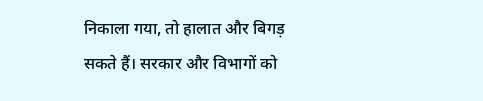निकाला गया, तो हालात और बिगड़ सकते हैं। सरकार और विभागों को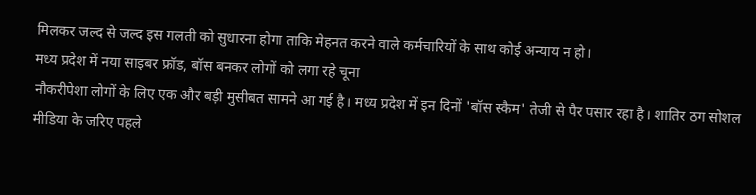मिलकर जल्द से जल्द इस गलती को सुधारना होगा ताकि मेहनत करने वाले कर्मचारियों के साथ कोई अन्याय न हो।
मध्य प्रदेश में नया साइबर फ्रॉड, बॉस बनकर लोगों को लगा रहे चूना
नौकरीपेशा लोगों के लिए एक और बड़ी मुसीबत सामने आ गई है। मध्य प्रदेश में इन दिनों 'बॉस स्कैम' तेजी से पैर पसार रहा है। शातिर ठग सोशल मीडिया के जरिए पहले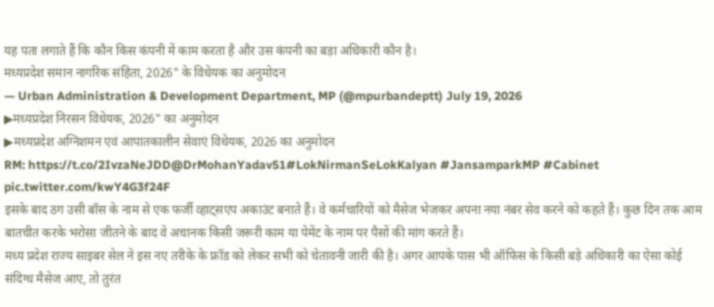यह पता लगाते हैं कि कौन किस कंपनी में काम करता है और उस कंपनी का बड़ा अधिकारी कौन है।
मध्यप्रदेश समान नागरिक संहिता, 2026" के विधेयक का अनुमोदन
— Urban Administration & Development Department, MP (@mpurbandeptt) July 19, 2026
▶मध्यप्रदेश निरसन विधेयक, 2026" का अनुमोदन
▶मध्यप्रदेश अग्निशमन एवं आपातकालीन सेवाएं विधेयक, 2026 का अनुमोदन
RM: https://t.co/2IvzaNeJDD@DrMohanYadav51#LokNirmanSeLokKalyan #JansamparkMP #Cabinet pic.twitter.com/kwY4G3f24F
इसके बाद ठग उसी बॉस के नाम से एक फर्जी व्हाट्सएप अकाउंट बनाते हैं। वे कर्मचारियों को मैसेज भेजकर अपना नया नंबर सेव करने को कहते हैं। कुछ दिन तक आम बातचीत करके भरोसा जीतने के बाद वे अचानक किसी जरूरी काम या पेमेंट के नाम पर पैसों की मांग करते हैं।
मध्य प्रदेश राज्य साइबर सेल ने इस नए तरीके के फ्रॉड को लेकर सभी को चेतावनी जारी की है। अगर आपके पास भी ऑफिस के किसी बड़े अधिकारी का ऐसा कोई संदिग्ध मैसेज आए, तो तुरंत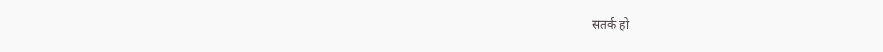सतर्क हो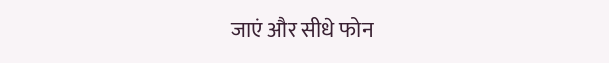जाएं और सीधे फोन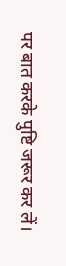पर बात करके पुष्टि जरूर कर लें।